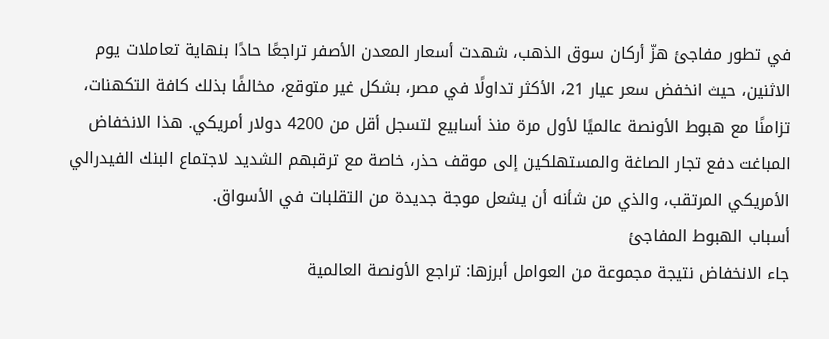في تطور مفاجئ هزّ أركان سوق الذهب، شهدت أسعار المعدن الأصفر تراجعًا حادًا بنهاية تعاملات يوم الاثنين، حيث انخفض سعر عيار 21، الأكثر تداولًا في مصر، بشكل غير متوقع، مخالفًا بذلك كافة التكهنات، تزامنًا مع هبوط الأونصة عالميًا لأول مرة منذ أسابيع لتسجل أقل من 4200 دولار أمريكي. هذا الانخفاض المباغت دفع تجار الصاغة والمستهلكين إلى موقف حذر، خاصة مع ترقبهم الشديد لاجتماع البنك الفيدرالي الأمريكي المرتقب، والذي من شأنه أن يشعل موجة جديدة من التقلبات في الأسواق.
أسباب الهبوط المفاجئ
جاء الانخفاض نتيجة مجموعة من العوامل أبرزها: تراجع الأونصة العالمية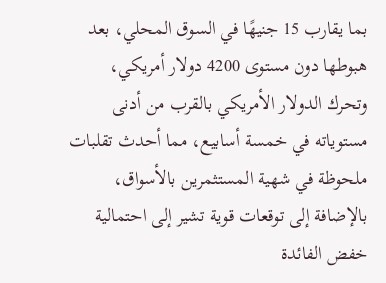بما يقارب 15 جنيهًا في السوق المحلي، بعد هبوطها دون مستوى 4200 دولار أمريكي، وتحرك الدولار الأمريكي بالقرب من أدنى مستوياته في خمسة أسابيع، مما أحدث تقلبات ملحوظة في شهية المستثمرين بالأسواق، بالإضافة إلى توقعات قوية تشير إلى احتمالية خفض الفائدة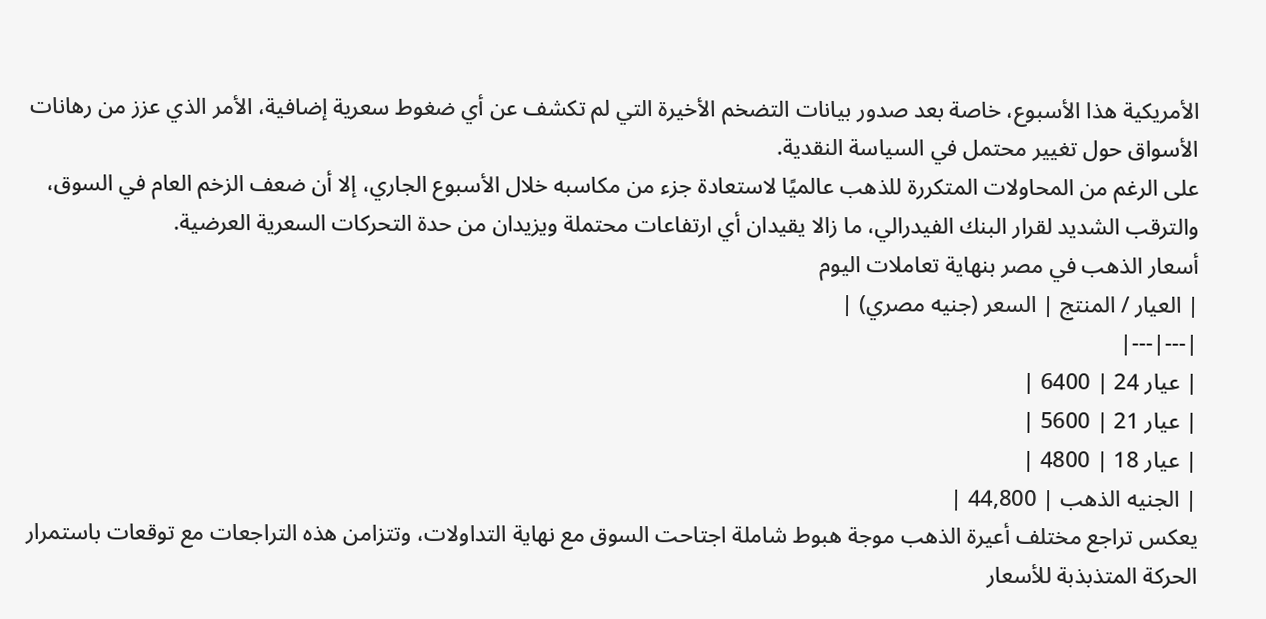الأمريكية هذا الأسبوع، خاصة بعد صدور بيانات التضخم الأخيرة التي لم تكشف عن أي ضغوط سعرية إضافية، الأمر الذي عزز من رهانات الأسواق حول تغيير محتمل في السياسة النقدية.
على الرغم من المحاولات المتكررة للذهب عالميًا لاستعادة جزء من مكاسبه خلال الأسبوع الجاري، إلا أن ضعف الزخم العام في السوق، والترقب الشديد لقرار البنك الفيدرالي، ما زالا يقيدان أي ارتفاعات محتملة ويزيدان من حدة التحركات السعرية العرضية.
أسعار الذهب في مصر بنهاية تعاملات اليوم
| العيار / المنتج | السعر (جنيه مصري) |
|---|---|
| عيار 24 | 6400 |
| عيار 21 | 5600 |
| عيار 18 | 4800 |
| الجنيه الذهب | 44,800 |
يعكس تراجع مختلف أعيرة الذهب موجة هبوط شاملة اجتاحت السوق مع نهاية التداولات، وتتزامن هذه التراجعات مع توقعات باستمرار الحركة المتذبذبة للأسعار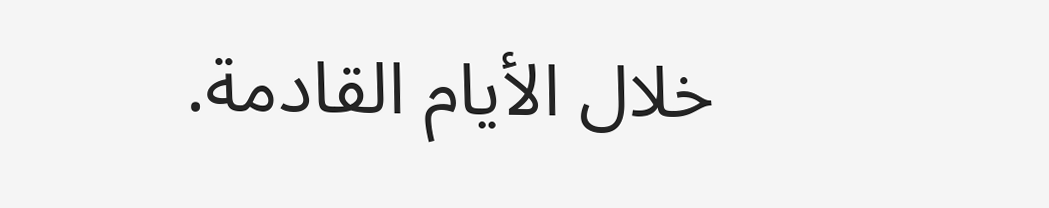خلال الأيام القادمة.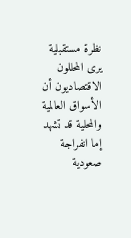نظرة مستقبلية
يرى المحللون الاقتصاديون أن الأسواق العالمية والمحلية قد تشهد إما انفراجة صعودية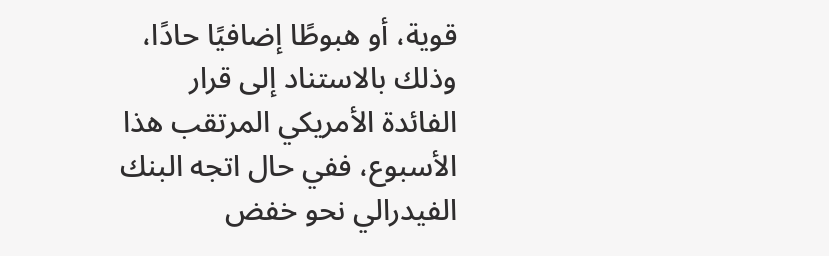قوية، أو هبوطًا إضافيًا حادًا، وذلك بالاستناد إلى قرار الفائدة الأمريكي المرتقب هذا الأسبوع، ففي حال اتجه البنك الفيدرالي نحو خفض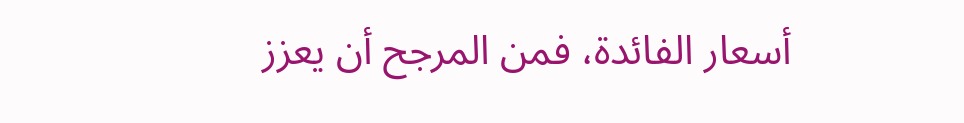أسعار الفائدة، فمن المرجح أن يعزز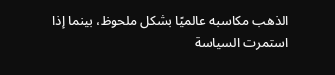الذهب مكاسبه عالميًا بشكل ملحوظ، بينما إذا استمرت السياسة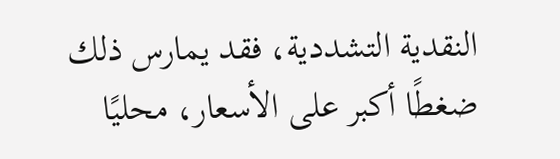النقدية التشددية، فقد يمارس ذلك ضغطًا أكبر على الأسعار، محليًا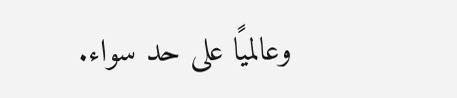وعالميًا على حد سواء.